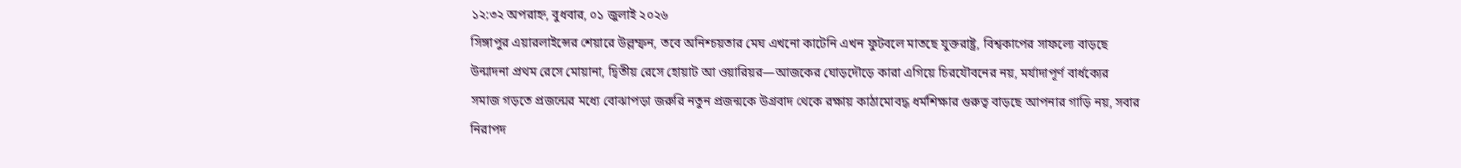১২:৩২ অপরাহ্ন, বুধবার, ০১ জুলাই ২০২৬
সিঙ্গাপুর এয়ারলাইন্সের শেয়ারে উল্লম্ফন, তবে অনিশ্চয়তার মেঘ এখনো কাটেনি এখন ফুটবলে মাতছে যুক্তরাষ্ট্র, বিশ্বকাপের সাফল্যে বাড়ছে উন্মাদনা প্রথম রেসে মোয়ানা, দ্বিতীয় রেসে হোয়াট আ ওয়ারিয়র—আজকের ঘোড়দৌড়ে কারা এগিয়ে চিরযৌবনের নয়, মর্যাদাপূর্ণ বার্ধক্যের সমাজ গড়তে প্রজন্মের মধ্যে বোঝাপড়া জরুরি নতুন প্রজন্মকে উগ্রবাদ থেকে রক্ষায় কাঠামোবদ্ধ ধর্মশিক্ষার গুরুত্ব বাড়ছে আপনার গাড়ি নয়, সবার নিরাপদ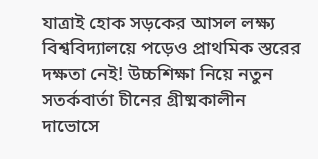যাত্রাই হোক সড়কের আসল লক্ষ্য বিশ্ববিদ্যালয়ে পড়েও প্রাথমিক স্তরের দক্ষতা নেই! উচ্চশিক্ষা নিয়ে নতুন সতর্কবার্তা চীনের গ্রীষ্মকালীন দাভোসে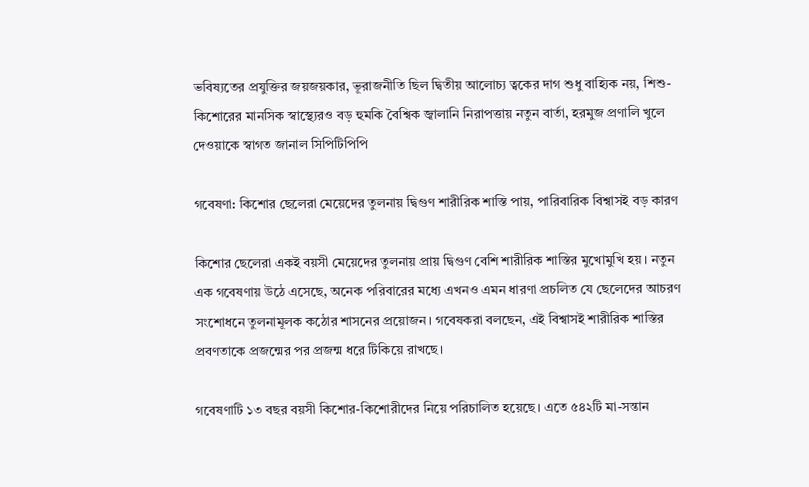ভবিষ্যতের প্রযুক্তির জয়জয়কার, ভূরাজনীতি ছিল দ্বিতীয় আলোচ্য ত্বকের দাগ শুধু বাহ্যিক নয়, শিশু-কিশোরের মানসিক স্বাস্থ্যেরও বড় হুমকি বৈশ্বিক জ্বালানি নিরাপত্তায় নতুন বার্তা, হরমুজ প্রণালি খুলে দেওয়াকে স্বাগত জানাল সিপিটিপিপি

গবেষণা: কিশোর ছেলেরা মেয়েদের তুলনায় দ্বিগুণ শারীরিক শাস্তি পায়, পারিবারিক বিশ্বাসই বড় কারণ

কিশোর ছেলেরা একই বয়সী মেয়েদের তুলনায় প্রায় দ্বিগুণ বেশি শারীরিক শাস্তির মুখোমুখি হয়। নতুন এক গবেষণায় উঠে এসেছে, অনেক পরিবারের মধ্যে এখনও এমন ধারণা প্রচলিত যে ছেলেদের আচরণ সংশোধনে তুলনামূলক কঠোর শাসনের প্রয়োজন। গবেষকরা বলছেন, এই বিশ্বাসই শারীরিক শাস্তির প্রবণতাকে প্রজন্মের পর প্রজন্ম ধরে টিকিয়ে রাখছে।

গবেষণাটি ১৩ বছর বয়সী কিশোর-কিশোরীদের নিয়ে পরিচালিত হয়েছে। এতে ৫৪২টি মা-সন্তান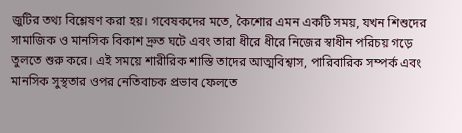জুটির তথ্য বিশ্লেষণ করা হয়। গবেষকদের মতে, কৈশোর এমন একটি সময়, যখন শিশুদের সামাজিক ও মানসিক বিকাশ দ্রুত ঘটে এবং তারা ধীরে ধীরে নিজের স্বাধীন পরিচয় গড়ে তুলতে শুরু করে। এই সময়ে শারীরিক শাস্তি তাদের আত্মবিশ্বাস, পারিবারিক সম্পর্ক এবং মানসিক সুস্থতার ওপর নেতিবাচক প্রভাব ফেলতে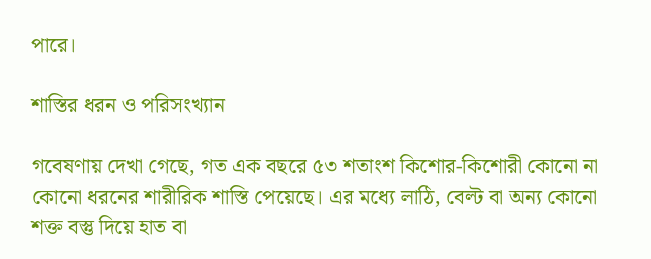পারে।

শাস্তির ধরন ও পরিসংখ্যান

গবেষণায় দেখা গেছে, গত এক বছরে ৫৩ শতাংশ কিশোর-কিশোরী কোনো না কোনো ধরনের শারীরিক শাস্তি পেয়েছে। এর মধ্যে লাঠি, বেল্ট বা অন্য কোনো শক্ত বস্তু দিয়ে হাত বা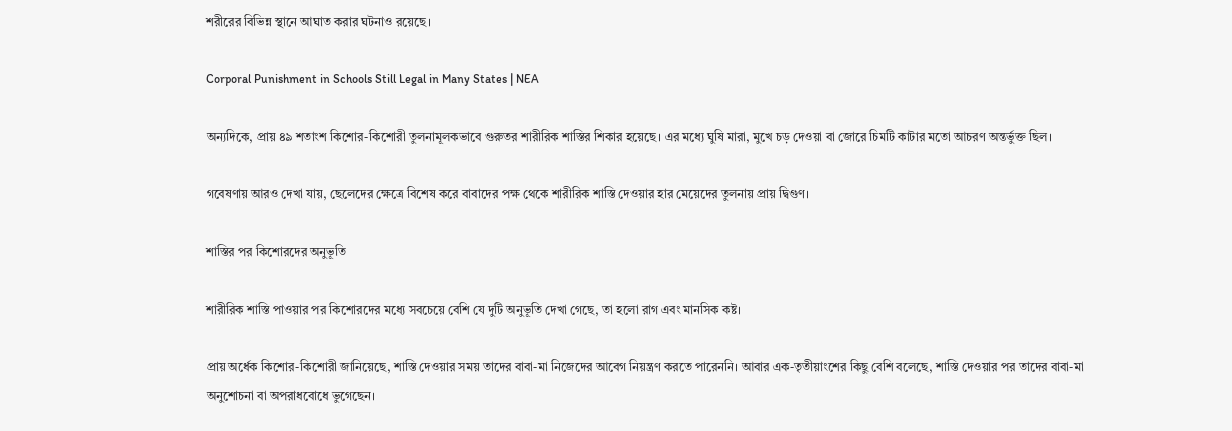শরীরের বিভিন্ন স্থানে আঘাত করার ঘটনাও রয়েছে।

Corporal Punishment in Schools Still Legal in Many States | NEA

অন্যদিকে, প্রায় ৪৯ শতাংশ কিশোর-কিশোরী তুলনামূলকভাবে গুরুতর শারীরিক শাস্তির শিকার হয়েছে। এর মধ্যে ঘুষি মারা, মুখে চড় দেওয়া বা জোরে চিমটি কাটার মতো আচরণ অন্তর্ভুক্ত ছিল।

গবেষণায় আরও দেখা যায়, ছেলেদের ক্ষেত্রে বিশেষ করে বাবাদের পক্ষ থেকে শারীরিক শাস্তি দেওয়ার হার মেয়েদের তুলনায় প্রায় দ্বিগুণ।

শাস্তির পর কিশোরদের অনুভূতি

শারীরিক শাস্তি পাওয়ার পর কিশোরদের মধ্যে সবচেয়ে বেশি যে দুটি অনুভূতি দেখা গেছে, তা হলো রাগ এবং মানসিক কষ্ট।

প্রায় অর্ধেক কিশোর-কিশোরী জানিয়েছে, শাস্তি দেওয়ার সময় তাদের বাবা-মা নিজেদের আবেগ নিয়ন্ত্রণ করতে পারেননি। আবার এক-তৃতীয়াংশের কিছু বেশি বলেছে, শাস্তি দেওয়ার পর তাদের বাবা-মা অনুশোচনা বা অপরাধবোধে ভুগেছেন।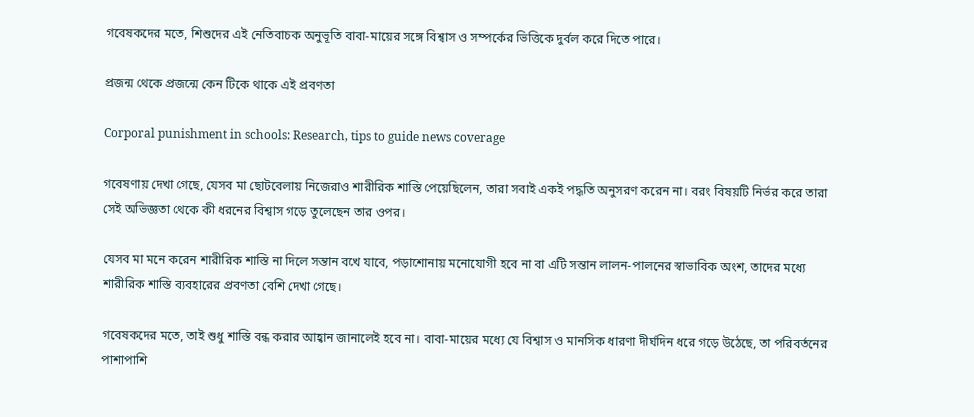গবেষকদের মতে, শিশুদের এই নেতিবাচক অনুভূতি বাবা-মায়ের সঙ্গে বিশ্বাস ও সম্পর্কের ভিত্তিকে দুর্বল করে দিতে পারে।

প্রজন্ম থেকে প্রজন্মে কেন টিকে থাকে এই প্রবণতা

Corporal punishment in schools: Research, tips to guide news coverage

গবেষণায় দেখা গেছে, যেসব মা ছোটবেলায় নিজেরাও শারীরিক শাস্তি পেয়েছিলেন, তারা সবাই একই পদ্ধতি অনুসরণ করেন না। বরং বিষয়টি নির্ভর করে তারা সেই অভিজ্ঞতা থেকে কী ধরনের বিশ্বাস গড়ে তুলেছেন তার ওপর।

যেসব মা মনে করেন শারীরিক শাস্তি না দিলে সন্তান বখে যাবে, পড়াশোনায় মনোযোগী হবে না বা এটি সন্তান লালন-পালনের স্বাভাবিক অংশ, তাদের মধ্যে শারীরিক শাস্তি ব্যবহারের প্রবণতা বেশি দেখা গেছে।

গবেষকদের মতে, তাই শুধু শাস্তি বন্ধ করার আহ্বান জানালেই হবে না। বাবা-মায়ের মধ্যে যে বিশ্বাস ও মানসিক ধারণা দীর্ঘদিন ধরে গড়ে উঠেছে, তা পরিবর্তনের পাশাপাশি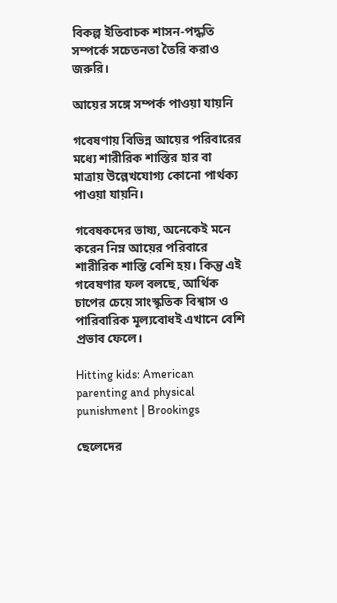বিকল্প ইতিবাচক শাসন-পদ্ধতি সম্পর্কে সচেতনতা তৈরি করাও জরুরি।

আয়ের সঙ্গে সম্পর্ক পাওয়া যায়নি

গবেষণায় বিভিন্ন আয়ের পরিবারের মধ্যে শারীরিক শাস্তির হার বা মাত্রায় উল্লেখযোগ্য কোনো পার্থক্য পাওয়া যায়নি।

গবেষকদের ভাষ্য, অনেকেই মনে করেন নিম্ন আয়ের পরিবারে শারীরিক শাস্তি বেশি হয়। কিন্তু এই গবেষণার ফল বলছে, আর্থিক চাপের চেয়ে সাংস্কৃতিক বিশ্বাস ও পারিবারিক মূল্যবোধই এখানে বেশি প্রভাব ফেলে।

Hitting kids: American parenting and physical punishment | Brookings

ছেলেদের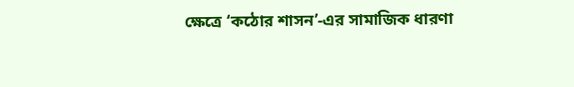ক্ষেত্রে ‘কঠোর শাসন’-এর সামাজিক ধারণা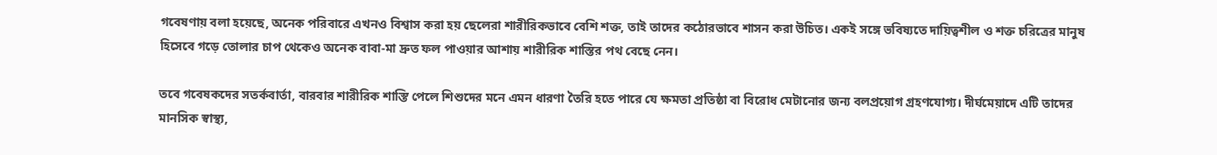গবেষণায় বলা হয়েছে, অনেক পরিবারে এখনও বিশ্বাস করা হয় ছেলেরা শারীরিকভাবে বেশি শক্ত, তাই তাদের কঠোরভাবে শাসন করা উচিত। একই সঙ্গে ভবিষ্যতে দায়িত্বশীল ও শক্ত চরিত্রের মানুষ হিসেবে গড়ে তোলার চাপ থেকেও অনেক বাবা-মা দ্রুত ফল পাওয়ার আশায় শারীরিক শাস্তির পথ বেছে নেন।

তবে গবেষকদের সতর্কবার্তা, বারবার শারীরিক শাস্তি পেলে শিশুদের মনে এমন ধারণা তৈরি হতে পারে যে ক্ষমতা প্রতিষ্ঠা বা বিরোধ মেটানোর জন্য বলপ্রয়োগ গ্রহণযোগ্য। দীর্ঘমেয়াদে এটি তাদের মানসিক স্বাস্থ্য,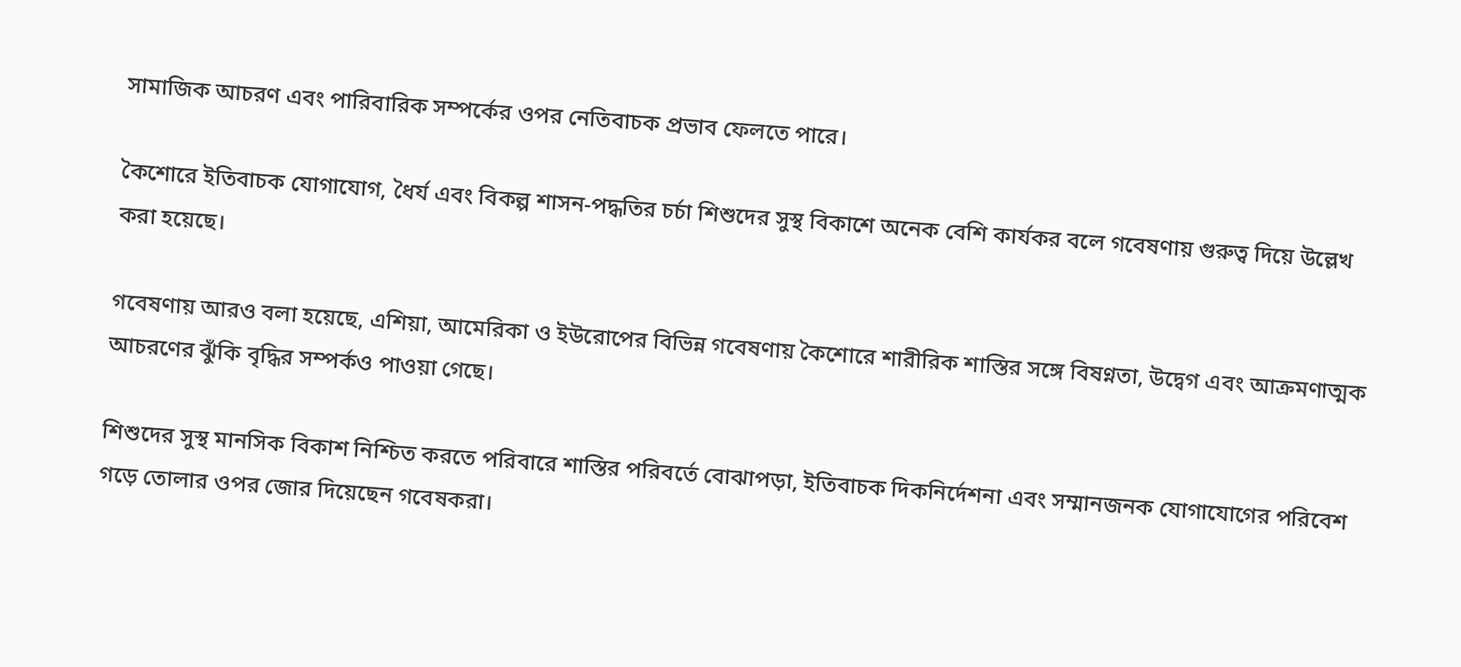সামাজিক আচরণ এবং পারিবারিক সম্পর্কের ওপর নেতিবাচক প্রভাব ফেলতে পারে।

কৈশোরে ইতিবাচক যোগাযোগ, ধৈর্য এবং বিকল্প শাসন-পদ্ধতির চর্চা শিশুদের সুস্থ বিকাশে অনেক বেশি কার্যকর বলে গবেষণায় গুরুত্ব দিয়ে উল্লেখ করা হয়েছে।

গবেষণায় আরও বলা হয়েছে, এশিয়া, আমেরিকা ও ইউরোপের বিভিন্ন গবেষণায় কৈশোরে শারীরিক শাস্তির সঙ্গে বিষণ্নতা, উদ্বেগ এবং আক্রমণাত্মক আচরণের ঝুঁকি বৃদ্ধির সম্পর্কও পাওয়া গেছে।

শিশুদের সুস্থ মানসিক বিকাশ নিশ্চিত করতে পরিবারে শাস্তির পরিবর্তে বোঝাপড়া, ইতিবাচক দিকনির্দেশনা এবং সম্মানজনক যোগাযোগের পরিবেশ গড়ে তোলার ওপর জোর দিয়েছেন গবেষকরা।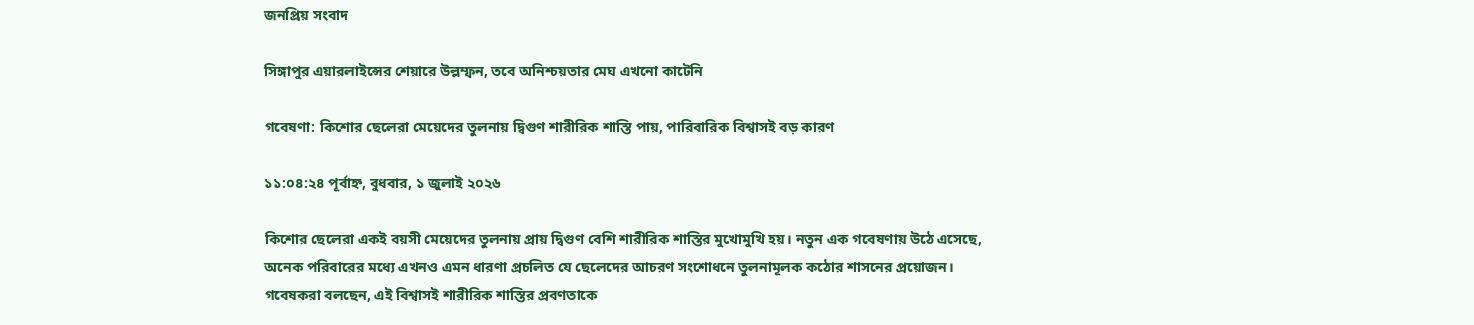জনপ্রিয় সংবাদ

সিঙ্গাপুর এয়ারলাইন্সের শেয়ারে উল্লম্ফন, তবে অনিশ্চয়তার মেঘ এখনো কাটেনি

গবেষণা: কিশোর ছেলেরা মেয়েদের তুলনায় দ্বিগুণ শারীরিক শাস্তি পায়, পারিবারিক বিশ্বাসই বড় কারণ

১১:০৪:২৪ পূর্বাহ্ন, বুধবার, ১ জুলাই ২০২৬

কিশোর ছেলেরা একই বয়সী মেয়েদের তুলনায় প্রায় দ্বিগুণ বেশি শারীরিক শাস্তির মুখোমুখি হয়। নতুন এক গবেষণায় উঠে এসেছে, অনেক পরিবারের মধ্যে এখনও এমন ধারণা প্রচলিত যে ছেলেদের আচরণ সংশোধনে তুলনামূলক কঠোর শাসনের প্রয়োজন। গবেষকরা বলছেন, এই বিশ্বাসই শারীরিক শাস্তির প্রবণতাকে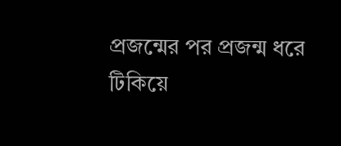প্রজন্মের পর প্রজন্ম ধরে টিকিয়ে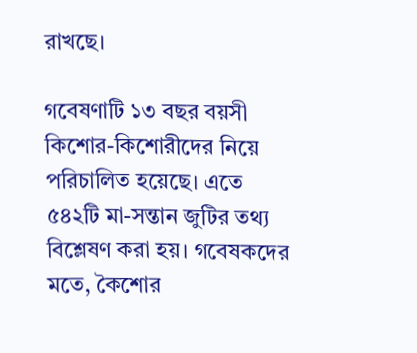রাখছে।

গবেষণাটি ১৩ বছর বয়সী কিশোর-কিশোরীদের নিয়ে পরিচালিত হয়েছে। এতে ৫৪২টি মা-সন্তান জুটির তথ্য বিশ্লেষণ করা হয়। গবেষকদের মতে, কৈশোর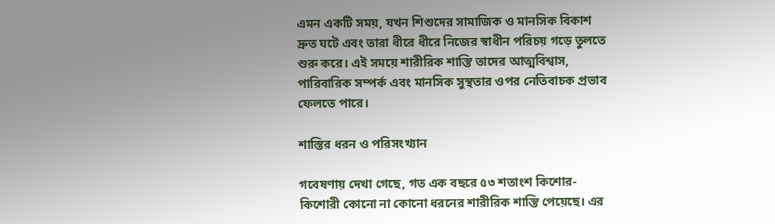এমন একটি সময়, যখন শিশুদের সামাজিক ও মানসিক বিকাশ দ্রুত ঘটে এবং তারা ধীরে ধীরে নিজের স্বাধীন পরিচয় গড়ে তুলতে শুরু করে। এই সময়ে শারীরিক শাস্তি তাদের আত্মবিশ্বাস, পারিবারিক সম্পর্ক এবং মানসিক সুস্থতার ওপর নেতিবাচক প্রভাব ফেলতে পারে।

শাস্তির ধরন ও পরিসংখ্যান

গবেষণায় দেখা গেছে, গত এক বছরে ৫৩ শতাংশ কিশোর-কিশোরী কোনো না কোনো ধরনের শারীরিক শাস্তি পেয়েছে। এর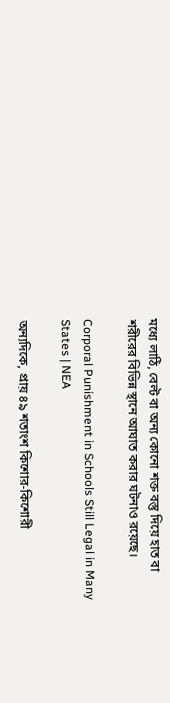মধ্যে লাঠি, বেল্ট বা অন্য কোনো শক্ত বস্তু দিয়ে হাত বা শরীরের বিভিন্ন স্থানে আঘাত করার ঘটনাও রয়েছে।

Corporal Punishment in Schools Still Legal in Many States | NEA

অন্যদিকে, প্রায় ৪৯ শতাংশ কিশোর-কিশোরী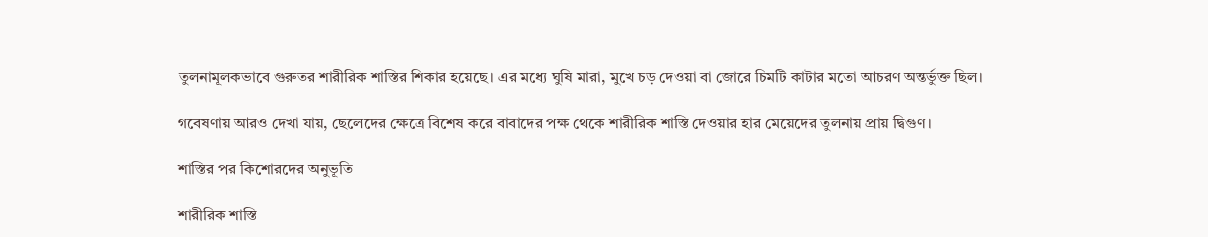তুলনামূলকভাবে গুরুতর শারীরিক শাস্তির শিকার হয়েছে। এর মধ্যে ঘুষি মারা, মুখে চড় দেওয়া বা জোরে চিমটি কাটার মতো আচরণ অন্তর্ভুক্ত ছিল।

গবেষণায় আরও দেখা যায়, ছেলেদের ক্ষেত্রে বিশেষ করে বাবাদের পক্ষ থেকে শারীরিক শাস্তি দেওয়ার হার মেয়েদের তুলনায় প্রায় দ্বিগুণ।

শাস্তির পর কিশোরদের অনুভূতি

শারীরিক শাস্তি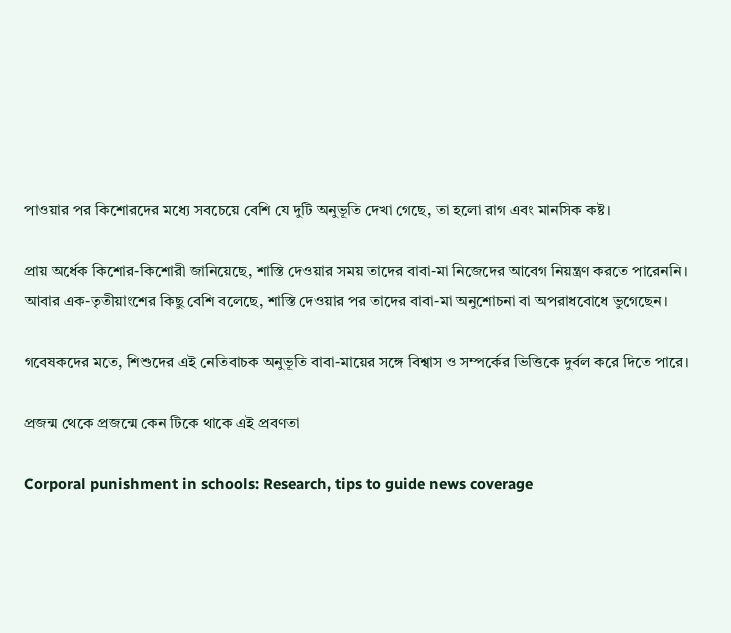পাওয়ার পর কিশোরদের মধ্যে সবচেয়ে বেশি যে দুটি অনুভূতি দেখা গেছে, তা হলো রাগ এবং মানসিক কষ্ট।

প্রায় অর্ধেক কিশোর-কিশোরী জানিয়েছে, শাস্তি দেওয়ার সময় তাদের বাবা-মা নিজেদের আবেগ নিয়ন্ত্রণ করতে পারেননি। আবার এক-তৃতীয়াংশের কিছু বেশি বলেছে, শাস্তি দেওয়ার পর তাদের বাবা-মা অনুশোচনা বা অপরাধবোধে ভুগেছেন।

গবেষকদের মতে, শিশুদের এই নেতিবাচক অনুভূতি বাবা-মায়ের সঙ্গে বিশ্বাস ও সম্পর্কের ভিত্তিকে দুর্বল করে দিতে পারে।

প্রজন্ম থেকে প্রজন্মে কেন টিকে থাকে এই প্রবণতা

Corporal punishment in schools: Research, tips to guide news coverage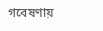গবেষণায়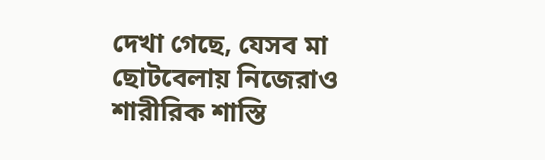দেখা গেছে, যেসব মা ছোটবেলায় নিজেরাও শারীরিক শাস্তি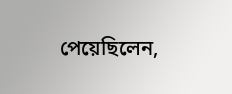পেয়েছিলেন,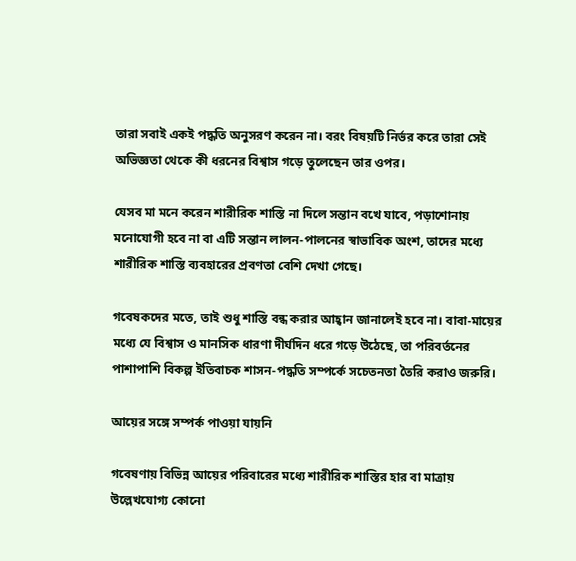তারা সবাই একই পদ্ধতি অনুসরণ করেন না। বরং বিষয়টি নির্ভর করে তারা সেই অভিজ্ঞতা থেকে কী ধরনের বিশ্বাস গড়ে তুলেছেন তার ওপর।

যেসব মা মনে করেন শারীরিক শাস্তি না দিলে সন্তান বখে যাবে, পড়াশোনায় মনোযোগী হবে না বা এটি সন্তান লালন-পালনের স্বাভাবিক অংশ, তাদের মধ্যে শারীরিক শাস্তি ব্যবহারের প্রবণতা বেশি দেখা গেছে।

গবেষকদের মতে, তাই শুধু শাস্তি বন্ধ করার আহ্বান জানালেই হবে না। বাবা-মায়ের মধ্যে যে বিশ্বাস ও মানসিক ধারণা দীর্ঘদিন ধরে গড়ে উঠেছে, তা পরিবর্তনের পাশাপাশি বিকল্প ইতিবাচক শাসন-পদ্ধতি সম্পর্কে সচেতনতা তৈরি করাও জরুরি।

আয়ের সঙ্গে সম্পর্ক পাওয়া যায়নি

গবেষণায় বিভিন্ন আয়ের পরিবারের মধ্যে শারীরিক শাস্তির হার বা মাত্রায় উল্লেখযোগ্য কোনো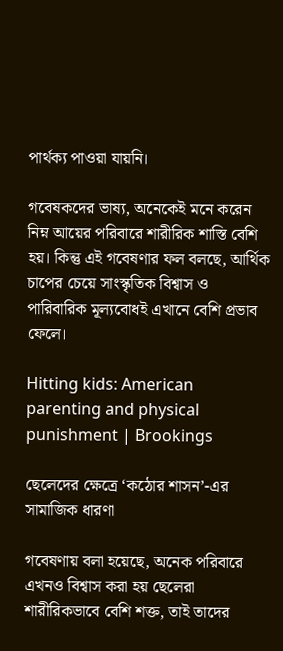পার্থক্য পাওয়া যায়নি।

গবেষকদের ভাষ্য, অনেকেই মনে করেন নিম্ন আয়ের পরিবারে শারীরিক শাস্তি বেশি হয়। কিন্তু এই গবেষণার ফল বলছে, আর্থিক চাপের চেয়ে সাংস্কৃতিক বিশ্বাস ও পারিবারিক মূল্যবোধই এখানে বেশি প্রভাব ফেলে।

Hitting kids: American parenting and physical punishment | Brookings

ছেলেদের ক্ষেত্রে ‘কঠোর শাসন’-এর সামাজিক ধারণা

গবেষণায় বলা হয়েছে, অনেক পরিবারে এখনও বিশ্বাস করা হয় ছেলেরা শারীরিকভাবে বেশি শক্ত, তাই তাদের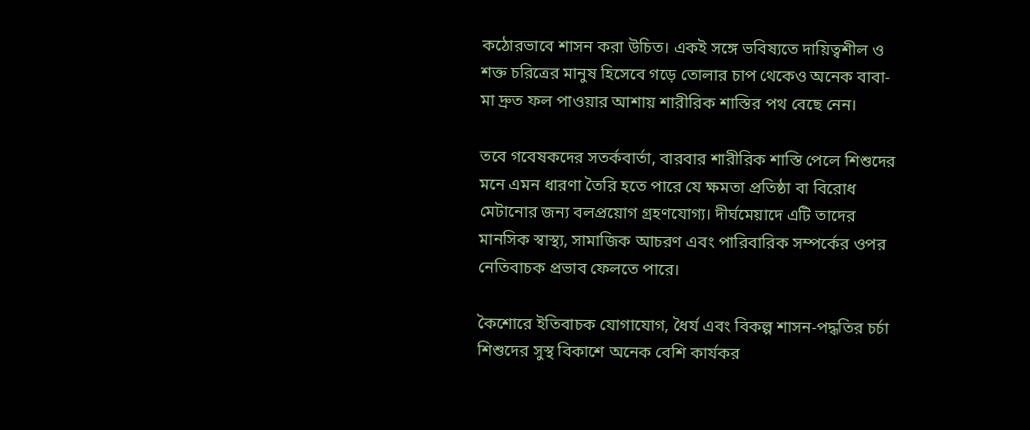কঠোরভাবে শাসন করা উচিত। একই সঙ্গে ভবিষ্যতে দায়িত্বশীল ও শক্ত চরিত্রের মানুষ হিসেবে গড়ে তোলার চাপ থেকেও অনেক বাবা-মা দ্রুত ফল পাওয়ার আশায় শারীরিক শাস্তির পথ বেছে নেন।

তবে গবেষকদের সতর্কবার্তা, বারবার শারীরিক শাস্তি পেলে শিশুদের মনে এমন ধারণা তৈরি হতে পারে যে ক্ষমতা প্রতিষ্ঠা বা বিরোধ মেটানোর জন্য বলপ্রয়োগ গ্রহণযোগ্য। দীর্ঘমেয়াদে এটি তাদের মানসিক স্বাস্থ্য, সামাজিক আচরণ এবং পারিবারিক সম্পর্কের ওপর নেতিবাচক প্রভাব ফেলতে পারে।

কৈশোরে ইতিবাচক যোগাযোগ, ধৈর্য এবং বিকল্প শাসন-পদ্ধতির চর্চা শিশুদের সুস্থ বিকাশে অনেক বেশি কার্যকর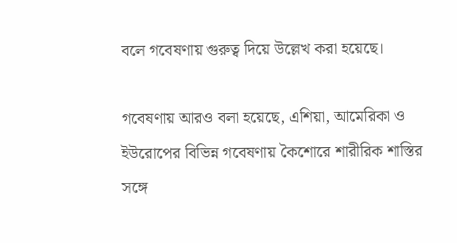বলে গবেষণায় গুরুত্ব দিয়ে উল্লেখ করা হয়েছে।

গবেষণায় আরও বলা হয়েছে, এশিয়া, আমেরিকা ও ইউরোপের বিভিন্ন গবেষণায় কৈশোরে শারীরিক শাস্তির সঙ্গে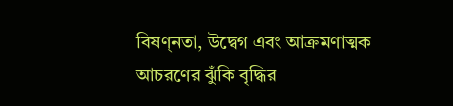বিষণ্নতা, উদ্বেগ এবং আক্রমণাত্মক আচরণের ঝুঁকি বৃদ্ধির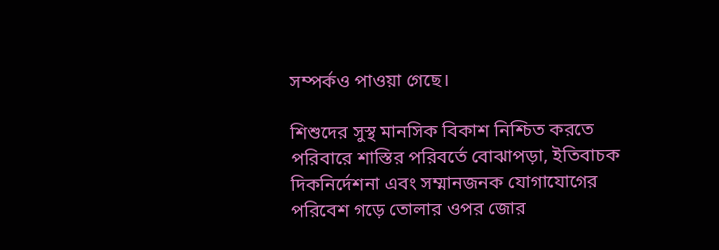সম্পর্কও পাওয়া গেছে।

শিশুদের সুস্থ মানসিক বিকাশ নিশ্চিত করতে পরিবারে শাস্তির পরিবর্তে বোঝাপড়া, ইতিবাচক দিকনির্দেশনা এবং সম্মানজনক যোগাযোগের পরিবেশ গড়ে তোলার ওপর জোর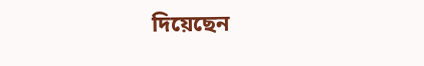দিয়েছেন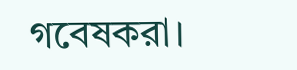গবেষকরা।